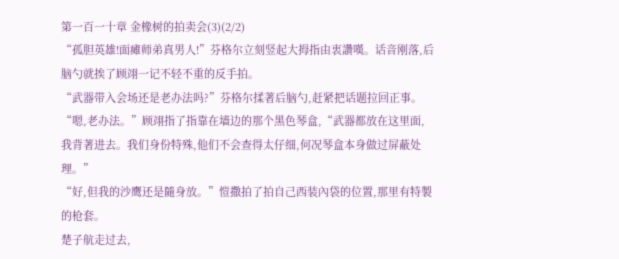第一百一十章 金橡树的拍卖会(3)(2/2)
“孤胆英雄!面瘫师弟真男人!”芬格尔立刻竖起大拇指由衷讚嘆。话音刚落,后脑勺就挨了顾翊一记不轻不重的反手拍。
“武器带入会场还是老办法吗?”芬格尔揉著后脑勺,赶紧把话题拉回正事。
“嗯,老办法。”顾翊指了指靠在墙边的那个黑色琴盒,“武器都放在这里面,我背著进去。我们身份特殊,他们不会查得太仔细,何况琴盒本身做过屏蔽处理。”
“好,但我的沙鹰还是隨身放。”愷撒拍了拍自己西装內袋的位置,那里有特製的枪套。
楚子航走过去,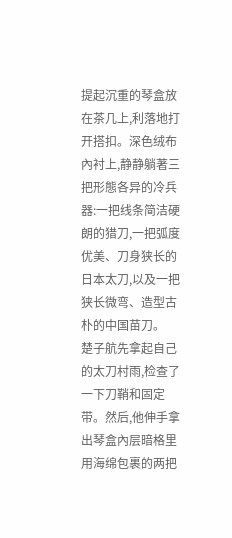提起沉重的琴盒放在茶几上,利落地打开搭扣。深色绒布內衬上,静静躺著三把形態各异的冷兵器:一把线条简洁硬朗的猎刀,一把弧度优美、刀身狭长的日本太刀,以及一把狭长微弯、造型古朴的中国苗刀。
楚子航先拿起自己的太刀村雨,检查了一下刀鞘和固定带。然后,他伸手拿出琴盒內层暗格里用海绵包裹的两把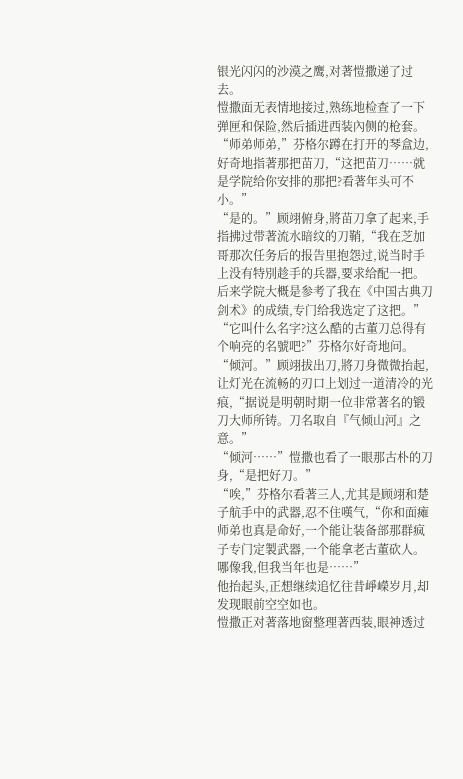银光闪闪的沙漠之鹰,对著愷撒递了过去。
愷撒面无表情地接过,熟练地检查了一下弹匣和保险,然后插进西装內侧的枪套。
“师弟师弟,”芬格尔蹲在打开的琴盒边,好奇地指著那把苗刀,“这把苗刀……就是学院给你安排的那把?看著年头可不小。”
“是的。”顾翊俯身,將苗刀拿了起来,手指拂过带著流水暗纹的刀鞘,“我在芝加哥那次任务后的报告里抱怨过,说当时手上没有特別趁手的兵器,要求给配一把。后来学院大概是参考了我在《中国古典刀剑术》的成绩,专门给我选定了这把。”
“它叫什么名字?这么酷的古董刀总得有个响亮的名號吧?”芬格尔好奇地问。
“倾河。”顾翊拔出刀,將刀身微微抬起,让灯光在流畅的刃口上划过一道清冷的光痕,“据说是明朝时期一位非常著名的锻刀大师所铸。刀名取自『气倾山河』之意。”
“倾河……”愷撒也看了一眼那古朴的刀身,“是把好刀。”
“唉,”芬格尔看著三人,尤其是顾翊和楚子航手中的武器,忍不住嘆气,“你和面瘫师弟也真是命好,一个能让装备部那群疯子专门定製武器,一个能拿老古董砍人。哪像我,但我当年也是……”
他抬起头,正想继续追忆往昔崢嶸岁月,却发现眼前空空如也。
愷撒正对著落地窗整理著西装,眼神透过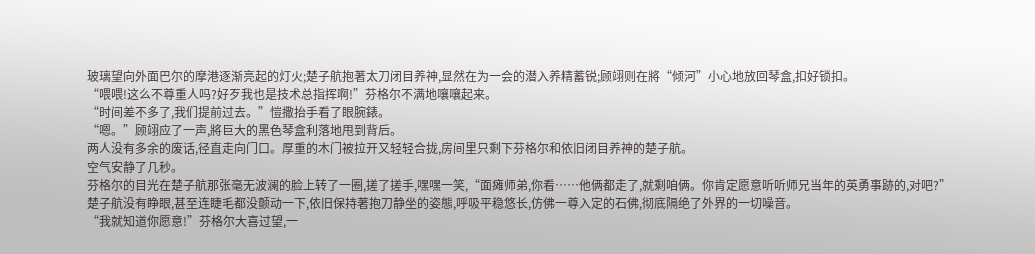玻璃望向外面巴尔的摩港逐渐亮起的灯火;楚子航抱著太刀闭目养神,显然在为一会的潜入养精蓄锐;顾翊则在將“倾河”小心地放回琴盒,扣好锁扣。
“喂喂!这么不尊重人吗?好歹我也是技术总指挥啊!”芬格尔不满地嚷嚷起来。
“时间差不多了,我们提前过去。”愷撒抬手看了眼腕錶。
“嗯。”顾翊应了一声,將巨大的黑色琴盒利落地甩到背后。
两人没有多余的废话,径直走向门口。厚重的木门被拉开又轻轻合拢,房间里只剩下芬格尔和依旧闭目养神的楚子航。
空气安静了几秒。
芬格尔的目光在楚子航那张毫无波澜的脸上转了一圈,搓了搓手,嘿嘿一笑,“面瘫师弟,你看……他俩都走了,就剩咱俩。你肯定愿意听听师兄当年的英勇事跡的,对吧?”
楚子航没有睁眼,甚至连睫毛都没颤动一下,依旧保持著抱刀静坐的姿態,呼吸平稳悠长,仿佛一尊入定的石佛,彻底隔绝了外界的一切噪音。
“我就知道你愿意!”芬格尔大喜过望,一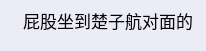屁股坐到楚子航对面的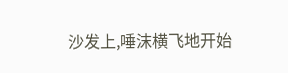沙发上,唾沫横飞地开始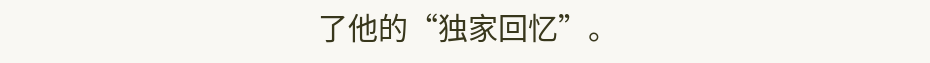了他的“独家回忆”。